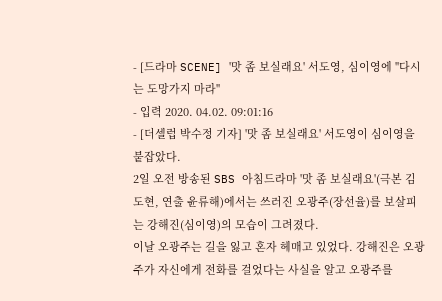- [드라마 SCENE] '맛 좀 보실래요' 서도영, 심이영에 "다시는 도망가지 마라"
- 입력 2020. 04.02. 09:01:16
- [더셀럽 박수정 기자] '맛 좀 보실래요' 서도영이 심이영을 붙잡았다.
2일 오전 방송된 SBS 아침드라마 '맛 좀 보실래요'(극본 김도현, 연출 윤류해)에서는 쓰러진 오광주(장선율)를 보살피는 강해진(심이영)의 모습이 그려졌다.
이날 오광주는 길을 잃고 혼자 헤매고 있었다. 강해진은 오광주가 자신에게 전화를 걸었다는 사실을 알고 오광주를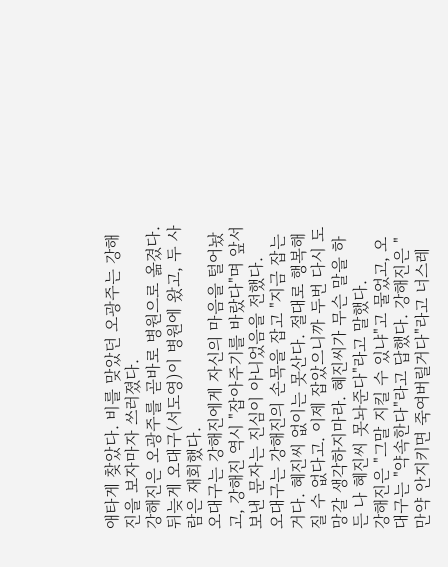애타게 찾았다. 비를 맞았던 오광주는 강해진을 보자마자 쓰러졌다.
강해진은 오광주를 곧바로 병원으로 옮겼다. 뒤늦게 오대구(서도영)이 병원에 왔고, 두 사람은 재회했다.
오대구는 강해진에게 자신의 마음을 털어놨고, 강해진 역시 "잡아주기를 바랐다"며 앞서 보낸 문자는 진심이 아니었음을 전했다.
오대구는 강해진의 손목을 잡고 "지금 잡는거다. 혜진씨 없이는 못산다. 절대로 행복해질 수 없다고. 이제 잡았으니까 두번 다시 도망갈 생각하지마라. 혜진씨가 무슨 말을 하든 나 혜진씨 못놔준다"라고 말했다.
강해진은 "그말 지킬 수 있냐"고 물었고, 오대구는 "약속한다"라고 답했다. 강해진은 "만약 안지키면 죽여버릴거다"라고 너스레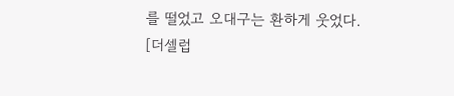를 떨었고 오대구는 환하게 웃었다.
[더셀럽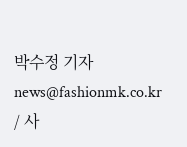박수정 기자 news@fashionmk.co.kr / 사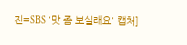진=SBS '맛 좀 보실래요' 캡처]